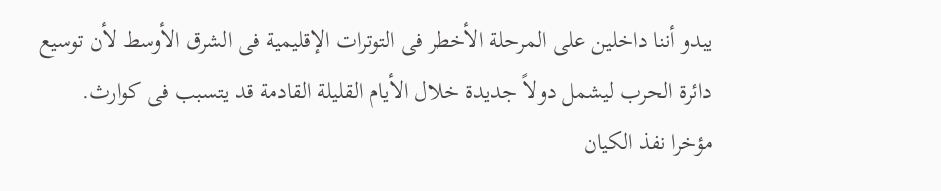يبدو أننا داخلين على المرحلة الأخطر فى التوترات الإقليمية فى الشرق الأوسط لأن توسيع دائرة الحرب ليشمل دولاً جديدة خلال الأيام القليلة القادمة قد يتسبب فى كوارث.
مؤخرا نفذ الكيان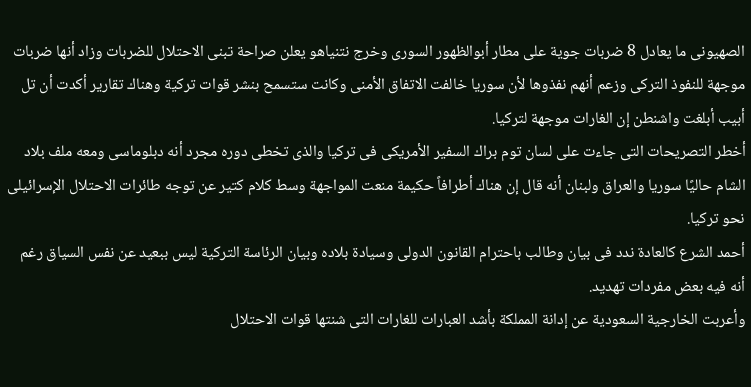الصهيونى ما يعادل 8 ضربات جوية على مطار أبوالظهور السورى وخرج نتنياهو يعلن صراحة تبنى الاحتلال للضربات وزاد أنها ضربات موجهة للنفوذ التركى وزعم أنهم نفذوها لأن سوريا خالفت الاتفاق الأمنى وكانت ستسمح بنشر قوات تركية وهناك تقارير أكدت أن تل أبيب أبلغت واشنطن إن الغارات موجهة لتركيا.
أخطر التصريحات التى جاءت على لسان توم براك السفير الأمريكى فى تركيا والذى تخطى دوره مجرد أنه دبلوماسى ومعه ملف بلاد الشام حاليًا سوريا والعراق ولبنان أنه قال إن هناك أطرافاً حكيمة منعت المواجهة وسط كلام كتير عن توجه طائرات الاحتلال الإسرائيلى نحو تركيا.
أحمد الشرع كالعادة ندد فى بيان وطالب باحترام القانون الدولى وسيادة بلاده وبيان الرئاسة التركية ليس ببعيد عن نفس السياق رغم أنه فيه بعض مفردات تهديد.
وأعربت الخارجية السعودية عن إدانة المملكة بأشد العبارات للغارات التى شنتها قوات الاحتلال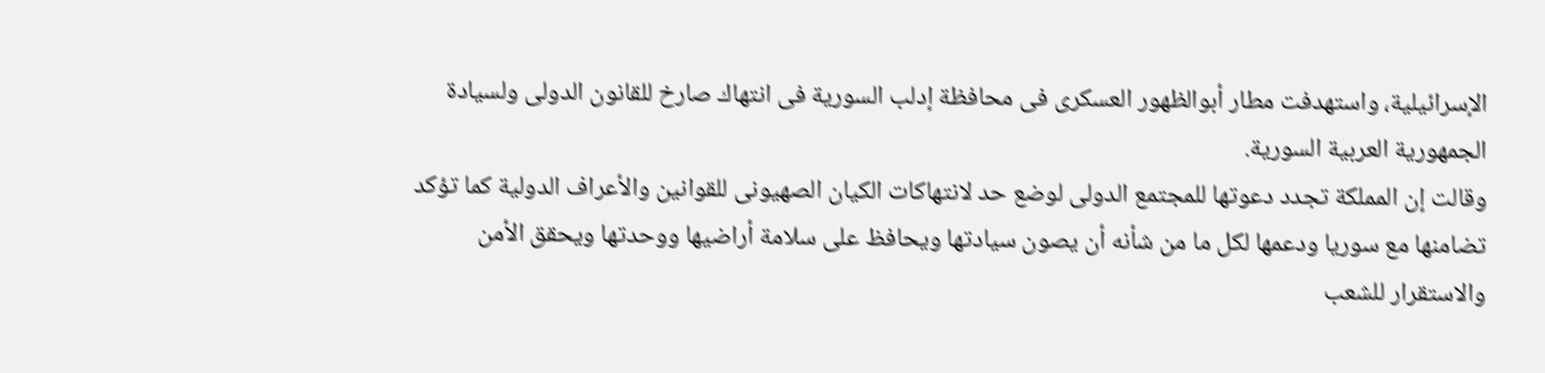الإسرائيلية، واستهدفت مطار أبوالظهور العسكرى فى محافظة إدلب السورية فى انتهاك صارخ للقانون الدولى ولسيادة الجمهورية العربية السورية.
وقالت إن المملكة تجدد دعوتها للمجتمع الدولى لوضع حد لانتهاكات الكيان الصهيونى للقوانين والأعراف الدولية كما تؤكد تضامنها مع سوريا ودعمها لكل ما من شأنه أن يصون سيادتها ويحافظ على سلامة أراضيها ووحدتها ويحقق الأمن والاستقرار للشعب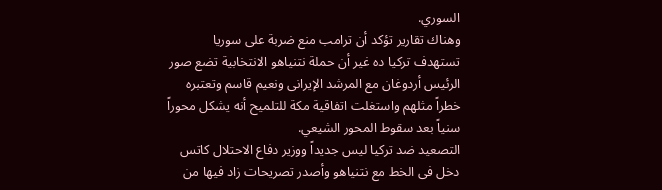السوري.
وهناك تقارير تؤكد أن ترامب منع ضربة على سوريا تستهدف تركيا ده غير أن حملة نتنياهو الانتخابية تضع صور الرئيس أردوغان مع المرشد الإيرانى ونعيم قاسم وتعتبره خطراً مثلهم واستغلت اتفاقية مكة للتلميح أنه يشكل محوراً سنياً بعد سقوط المحور الشيعي.
التصعيد ضد تركيا ليس جديداً ووزير دفاع الاحتلال كاتس دخل فى الخط مع نتنياهو وأصدر تصريحات زاد فيها من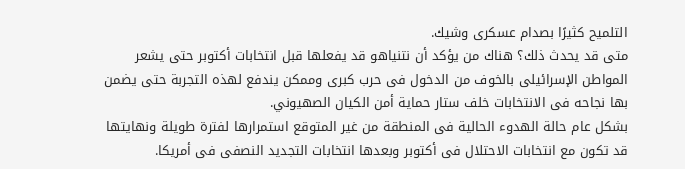التلميح كثيرًا بصدام عسكرى وشيك.
متى قد يحدث ذلك؟ هناك من يؤكد أن نتنياهو قد يفعلها قبل انتخابات أكتوبر حتى يشعر المواطن الإسرائيلى بالخوف من الدخول فى حرب كبرى وممكن يندفع لهذه التجربة حتى يضمن بها نجاحه فى الانتخابات خلف ستار حماية أمن الكيان الصهيوني.
بشكل عام حالة الهدوء الحالية فى المنطقة من غير المتوقع استمرارها لفترة طويلة ونهايتها قد تكون مع انتخابات الاحتلال فى أكتوبر وبعدها انتخابات التجديد النصفى فى أمريكا.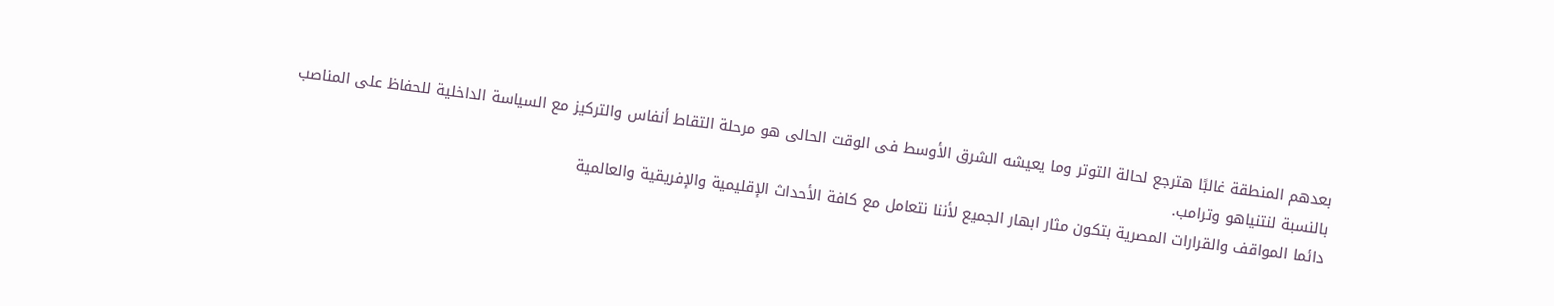بعدهم المنطقة غالبًا هترجع لحالة التوتر وما يعيشه الشرق الأوسط فى الوقت الحالى هو مرحلة التقاط أنفاس والتركيز مع السياسة الداخلية للحفاظ على المناصب بالنسبة لنتنياهو وترامب.
دائما المواقف والقرارات المصرية بتكون مثار ابهار الجميع لأننا نتعامل مع كافة الأحداث الإقليمية والإفريقية والعالمية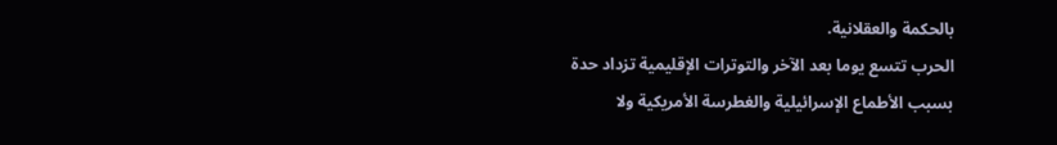بالحكمة والعقلانية.
الحرب تتسع يوما بعد الآخر والتوترات الإقليمية تزداد حدة بسبب الأطماع الإسرائيلية والغطرسة الأمريكية ولا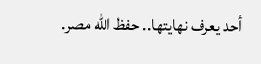أحد يعرف نهايتها.. حفظ الله مصر.